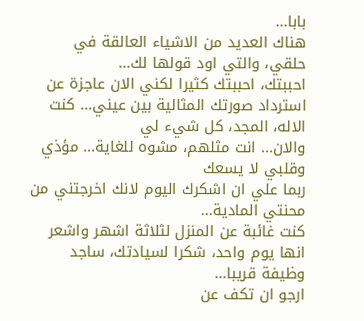بابا...
هناك العديد من الاشياء العالقة في حلقي، والتي اود قولها لك...
احببتك، احببتك كثيرا لكني الان عاجزة عن استرداد صورتك المثالية بين عيني... كنت الاله، المجد، كل شيء لي
والان... انت مثلهم، مشوه للغاية... مؤذي وقلبي لا يسعك
ربما علي ان اشكرك اليوم لانك اخرجتني من محنتي المادية...
كنت غائبة عن المنزل لثلاثة اشهر واشعر انها يوم واحد، شكرا لسيادتك، ساجد وظيفة قريبا...
ارجو ان تكف عن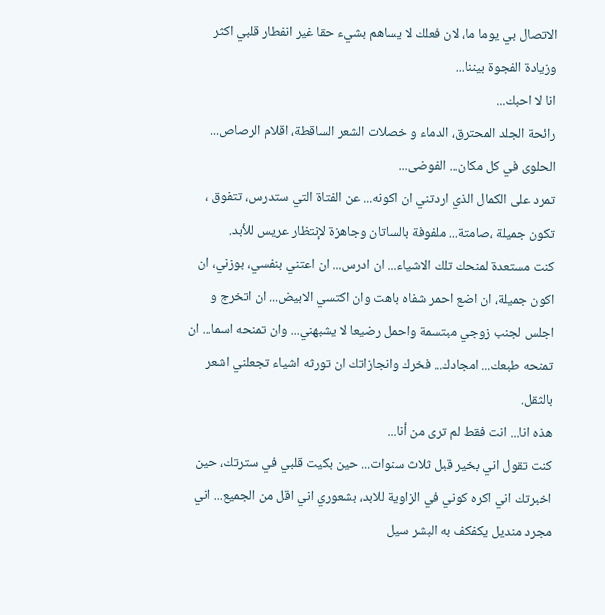الاتصال بي يوما ما، لان فعلك لا يساهم بشيء حقا غير انفطار قلبي اكثر وزيادة الفجوة بيننا...
انا لا احبك...
رائحة الجلد المحترق، الدماء و خصلات الشعر الساقطة، اقلام الرصاص... الحلوى في كل مكان... الفوضى...
تمرد على الكمال الذي اردتني ان اكونه... عن الفتاة التي ستدرس، تتفوق ، تكون جميلة ،صامتة... ملفوفة بالساتان وجاهزة لإنتظار عريس للأبد.
كنت مستعدة لمنحك تلك الاشياء... ان ادرس... ان اعتني بنفسي، بوزني، ان اكون جميلة، ان اضع احمر شفاه باهت وان اكتسي الابيض... ان اتخرج و اجلس لجنب زوجي مبتسمة واحمل رضيعا لا يشبهني... وان تمنحه اسما... ان تمنحه طبعك... امجادك... فخرك وانجازاتك ان تورثه اشياء تجعلني اشعر بالثقل.
هذه انا... انت فقط لم ترى من أنا...
كنت تقول اني بخير قبل ثلاث سنوات... حين بكيت قلبي في سترتك، حين اخبرتك اني اكره كوني في الزاوية للابد، بشعوري اني اقل من الجميع... اني مجرد منديل يكفكف به البشر سيل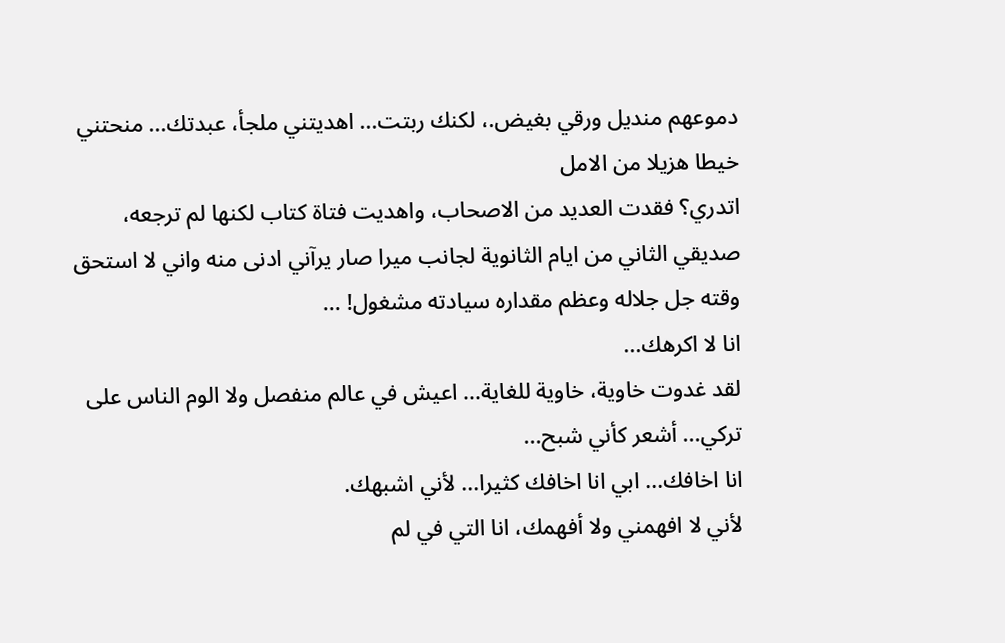دموعهم منديل ورقي بغيض.، لكنك ربتت... اهديتني ملجأ، عبدتك... منحتني خيطا هزيلا من الامل
اتدري؟ فقدت العديد من الاصحاب، واهديت فتاة كتاب لكنها لم ترجعه، صديقي الثاني من ايام الثانوية لجانب ميرا صار يرآني ادنى منه واني لا استحق وقته جل جلاله وعظم مقداره سيادته مشغول! ...
انا لا اكرهك...
لقد غدوت خاوية، خاوية للغاية... اعيش في عالم منفصل ولا الوم الناس على تركي... أشعر كأني شبح...
انا اخافك... ابي انا اخافك كثيرا... لأني اشبهك.
لأني لا افهمني ولا أفهمك، انا التي في لم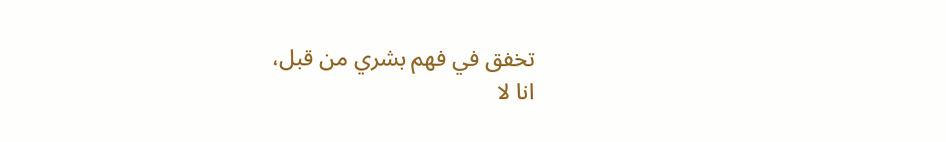تخفق في فهم بشري من قبل،
انا لا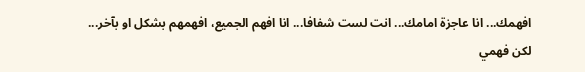افهمك... انا عاجزة امامك... انت لست شفافا... انا افهم الجميع، افهمهم بشكل او بآخر... لكن فهمي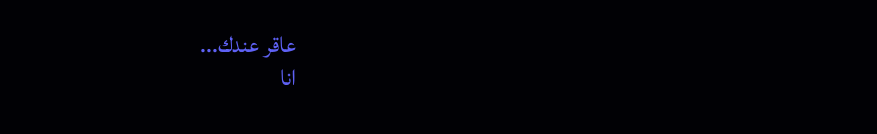عاقر عندك...
انا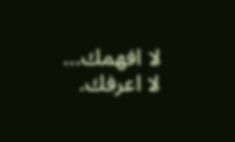لا افهمك... لا اعرفك.